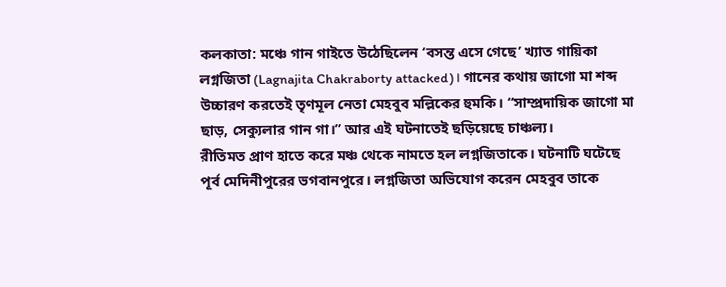কলকাতা: মঞ্চে গান গাইতে উঠেছিলেন ‘বসন্ত এসে গেছে’ খ্যাত গায়িকা লগ্নজিতা (Lagnajita Chakraborty attacked)। গানের কথায় জাগো মা শব্দ উচ্চারণ করতেই তৃণমূল নেতা মেহবুব মল্লিকের হুমকি। “সাম্প্রদায়িক জাগো মা ছাড়, সেক্যুলার গান গা।” আর এই ঘটনাতেই ছড়িয়েছে চাঞ্চল্য।
রীতিমত প্রাণ হাতে করে মঞ্চ থেকে নামতে হল লগ্নজিতাকে। ঘটনাটি ঘটেছে পূর্ব মেদিনীপুরের ভগবানপুরে। লগ্নজিতা অভিযোগ করেন মেহবুব তাকে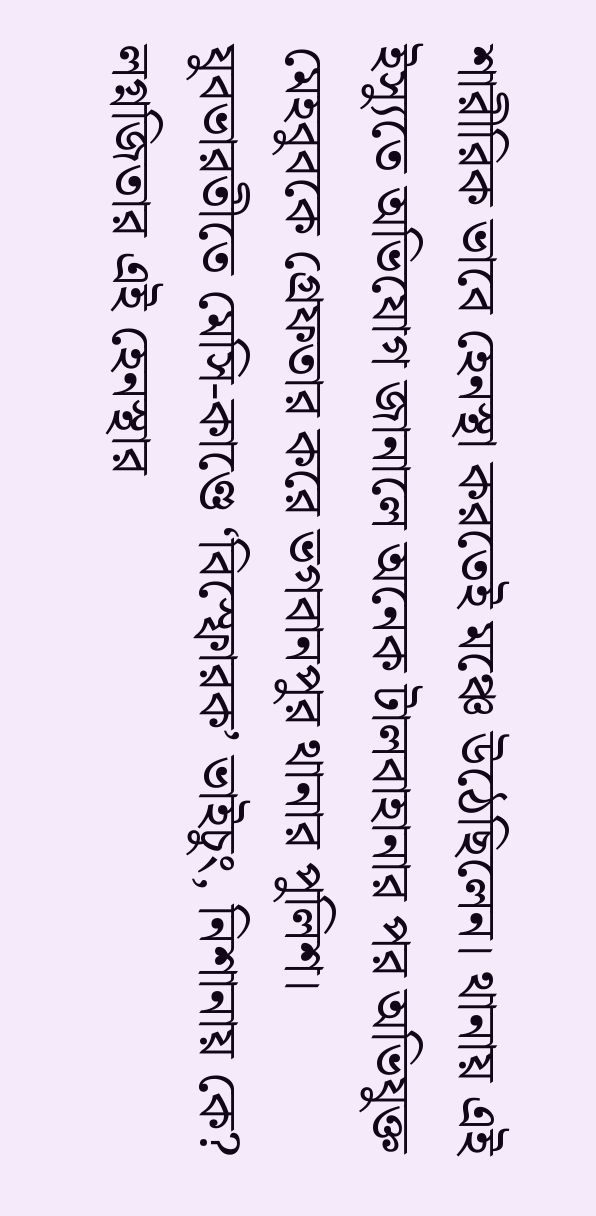শারীরিক ভাবে হেনস্থা করতেই মঞ্চে উঠেছিলেন। থানায় এই ইস্যুতে অভিযোগ জানালে অনেক টালবাহানার পর অভিযুক্ত মেহবুবকে গ্রেফতার করে ভগবানপুর থানার পুলিশ।
যুবভারতীতে মেসি-কাণ্ডে ‘বিস্ফোরক’ ভাইচুং, নিশানায় কে?
লগ্নজিতার এই হেনস্থার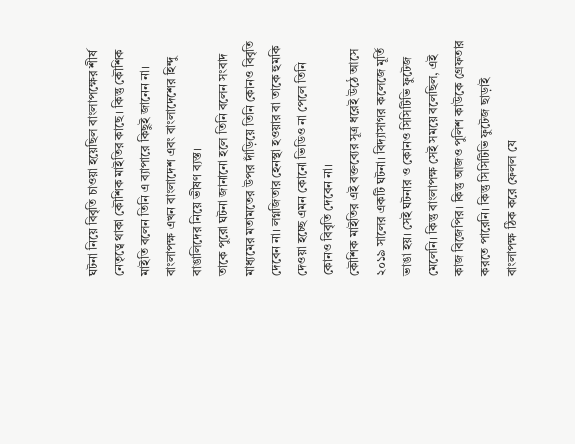ঘটনা নিয়ে বিবৃতি চাওয়া হয়েছিল বাংলাপক্ষের শীর্ষ নেতৃত্বে থাকা কৌশিক মাইতির কাছে। কিন্তু কৌশিক মাইতি বলেন তিনি এ ব্যাপারে কিছুই জানেন না। বাংলাপক্ষ এখন বাংলাদেশ এবং বাংলাদেশের হিন্দু বাঙালিদের নিয়ে ভীষণ ব্যস্ত।
তাকে পুরো ঘটনা জানানো হলে তিনি বলেন সংবাদ মাধ্যমের মতামতের উপর দাঁড়িয়ে তিনি কোনও বিবৃতি দেবেন না। লগ্নজিতার হেনস্থা হওয়ার বা তাকে হুমকি দেওয়া হচ্ছে এমন কোনো ভিডিও না পেলে তিনি কোনও বিবৃতি দেবেন না।
কৌশিক মাইতির এই বক্তব্যের সূত্র ধরেই উঠে আসে ২০১৯ সালের একটি ঘটনা। বিদ্যাসাগর কলেজে মূর্তি ভাঙা হয়। সেই ঘটনার ও কোনও সিসিটিভি ফুটেজ মেলেনি। কিন্তু বাংলাপক্ষ সেই সময়ে বলেছিল, এই কাজ বিজেপির। কিন্তু আজও পুলিশ কাউকে গ্রেফতার করতে পারেনি। কিন্তু সিসিটিভি ফুটেজ ছাড়াই বাংলাপক্ষ ঠিক করে ফেলল যে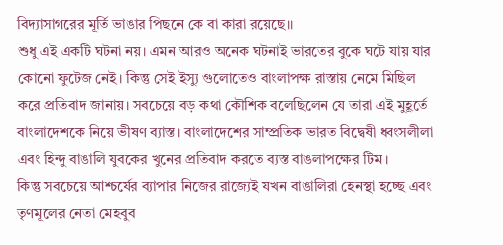বিদ্যাসাগরের মূর্তি ভাঙার পিছনে কে বা কারা রয়েছে।।
শুধু এই একটি ঘটনা নয়। এমন আরও অনেক ঘটনাই ভারতের বুকে ঘটে যায় যার কোনো ফুটেজ নেই। কিন্তু সেই ইস্যু গুলোতেও বাংলাপক্ষ রাস্তায় নেমে মিছিল করে প্রতিবাদ জানায়। সবচেয়ে বড় কথা কৌশিক বলেছিলেন যে তারা এই মুহূর্তে বাংলাদেশকে নিয়ে ভীষণ ব্যাস্ত। বাংলাদেশের সাম্প্রতিক ভারত বিদ্বেষী ধ্বংসলীলা এবং হিন্দু বাঙালি যুবকের খুনের প্রতিবাদ করতে ব্যস্ত বাঙলাপক্ষের টিম।
কিন্তু সবচেয়ে আশ্চর্যের ব্যাপার নিজের রাজ্যেই যখন বাঙালিরা হেনস্থা হচ্ছে এবং তৃণমূলের নেতা মেহবুব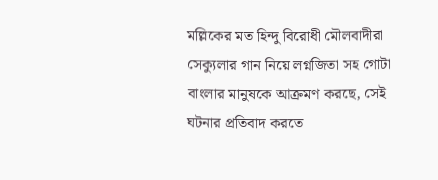মল্লিকের মত হিন্দু বিরোধী মৌলবাদীরা সেক্যুলার গান নিয়ে লগ্নজিতা সহ গোটা বাংলার মানুষকে আক্রমণ করছে, সেই ঘটনার প্রতিবাদ করতে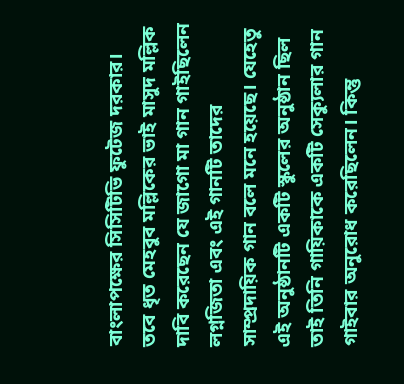বাংলাপক্ষের সিসিটিভি ফুটেজ দরকার।
তবে ধৃত মেহবুব মল্লিকের ভাই মাসুদ মল্লিক দাবি করেছেন যে জাগো মা গান গাইছিলেন লগ্নজিতা এবং এই গানটি তাদের সাম্প্রদায়িক গান বলে মনে হয়েছে। যেহেতু এই অনুষ্ঠানটি একটি স্কুলের অনুষ্ঠান ছিল তাই তিনি গায়িকাকে একটি সেক্যুলার গান গাইবার অনুরোধ করেছিলেন। কিন্তু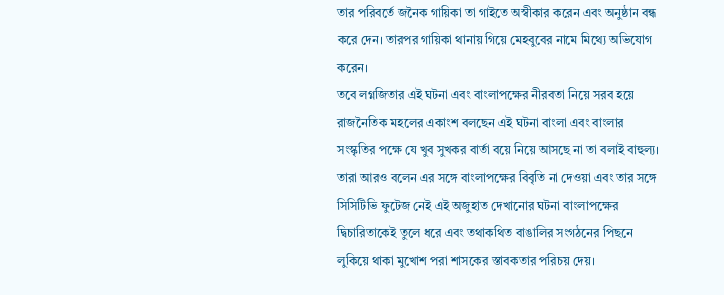তার পরিবর্তে জনৈক গায়িকা তা গাইতে অস্বীকার করেন এবং অনুষ্ঠান বন্ধ করে দেন। তারপর গায়িকা থানায় গিয়ে মেহবুবের নামে মিথ্যে অভিযোগ করেন।
তবে লগ্নজিতার এই ঘটনা এবং বাংলাপক্ষের নীরবতা নিয়ে সরব হয়ে রাজনৈতিক মহলের একাংশ বলছেন এই ঘটনা বাংলা এবং বাংলার সংস্কৃতির পক্ষে যে খুব সুখকর বার্তা বয়ে নিয়ে আসছে না তা বলাই বাহুল্য। তারা আরও বলেন এর সঙ্গে বাংলাপক্ষের বিবৃতি না দেওয়া এবং তার সঙ্গে সিসিটিভি ফুটেজ নেই এই অজুহাত দেখানোর ঘটনা বাংলাপক্ষের দ্বিচারিতাকেই তুলে ধরে এবং তথাকথিত বাঙালির সংগঠনের পিছনে লুকিয়ে থাকা মুখোশ পরা শাসকের স্তাবকতার পরিচয় দেয়।